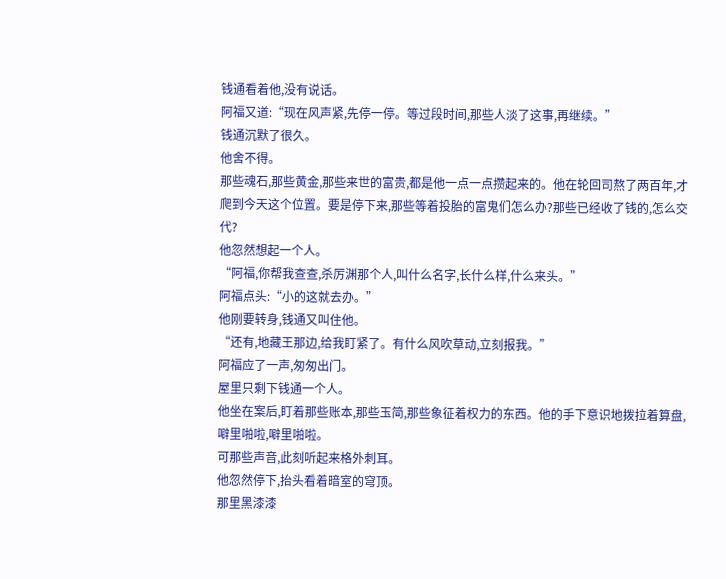钱通看着他,没有说话。
阿福又道:“现在风声紧,先停一停。等过段时间,那些人淡了这事,再继续。”
钱通沉默了很久。
他舍不得。
那些魂石,那些黄金,那些来世的富贵,都是他一点一点攒起来的。他在轮回司熬了两百年,才爬到今天这个位置。要是停下来,那些等着投胎的富鬼们怎么办?那些已经收了钱的,怎么交代?
他忽然想起一个人。
“阿福,你帮我查查,杀厉渊那个人,叫什么名字,长什么样,什么来头。”
阿福点头:“小的这就去办。”
他刚要转身,钱通又叫住他。
“还有,地藏王那边,给我盯紧了。有什么风吹草动,立刻报我。”
阿福应了一声,匆匆出门。
屋里只剩下钱通一个人。
他坐在案后,盯着那些账本,那些玉简,那些象征着权力的东西。他的手下意识地拨拉着算盘,噼里啪啦,噼里啪啦。
可那些声音,此刻听起来格外刺耳。
他忽然停下,抬头看着暗室的穹顶。
那里黑漆漆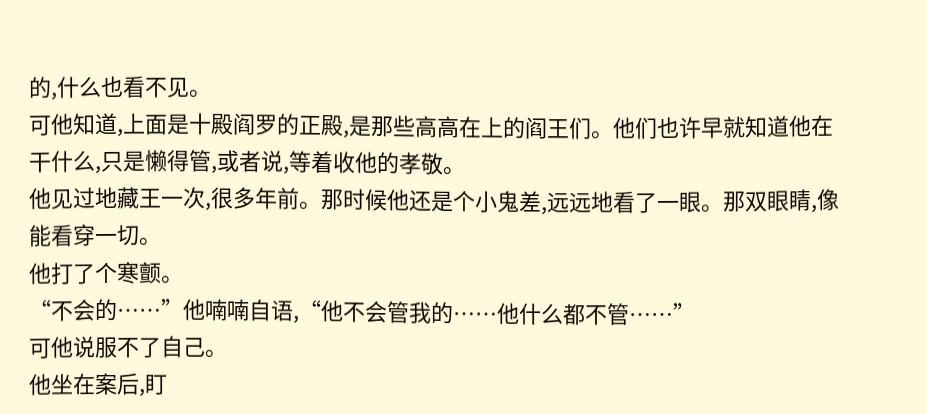的,什么也看不见。
可他知道,上面是十殿阎罗的正殿,是那些高高在上的阎王们。他们也许早就知道他在干什么,只是懒得管,或者说,等着收他的孝敬。
他见过地藏王一次,很多年前。那时候他还是个小鬼差,远远地看了一眼。那双眼睛,像能看穿一切。
他打了个寒颤。
“不会的……”他喃喃自语,“他不会管我的……他什么都不管……”
可他说服不了自己。
他坐在案后,盯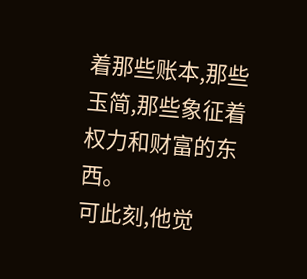着那些账本,那些玉简,那些象征着权力和财富的东西。
可此刻,他觉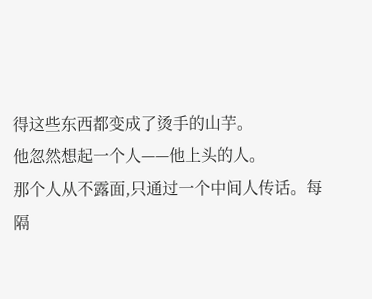得这些东西都变成了烫手的山芋。
他忽然想起一个人——他上头的人。
那个人从不露面,只通过一个中间人传话。每隔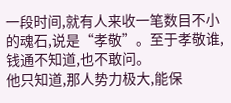一段时间,就有人来收一笔数目不小的魂石,说是“孝敬”。至于孝敬谁,钱通不知道,也不敢问。
他只知道,那人势力极大,能保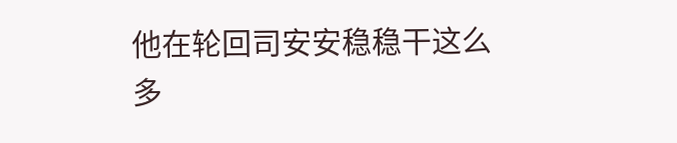他在轮回司安安稳稳干这么多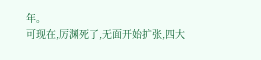年。
可现在,厉渊死了,无面开始扩张,四大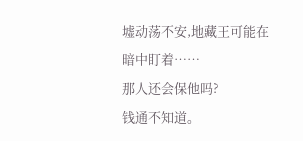墟动荡不安,地藏王可能在暗中盯着……
那人还会保他吗?
钱通不知道。